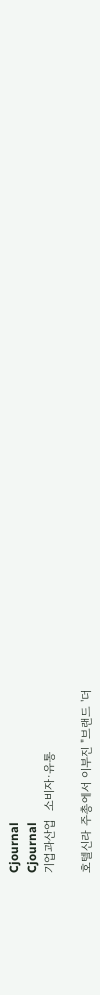Cjournal
Cjournal
기업과산업  소비자·유통

호텔신라 주총에서 이부진 "브랜드 '더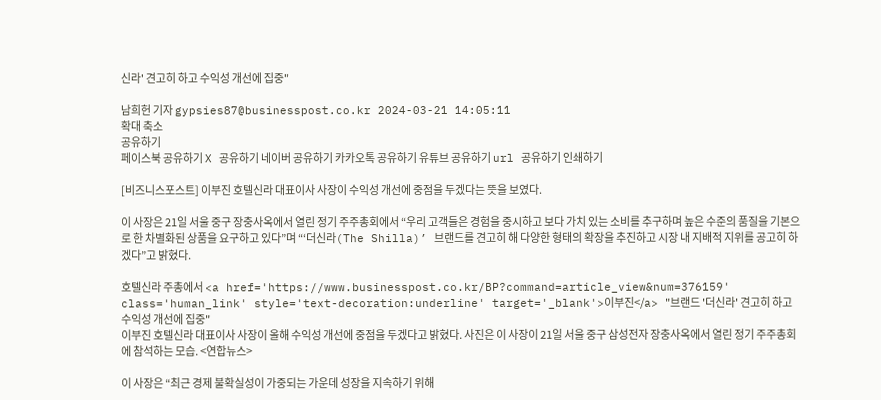신라' 견고히 하고 수익성 개선에 집중"

남희헌 기자 gypsies87@businesspost.co.kr 2024-03-21 14:05:11
확대 축소
공유하기
페이스북 공유하기 X 공유하기 네이버 공유하기 카카오톡 공유하기 유튜브 공유하기 url 공유하기 인쇄하기

[비즈니스포스트] 이부진 호텔신라 대표이사 사장이 수익성 개선에 중점을 두겠다는 뜻을 보였다.

이 사장은 21일 서울 중구 장충사옥에서 열린 정기 주주총회에서 “우리 고객들은 경험을 중시하고 보다 가치 있는 소비를 추구하며 높은 수준의 품질을 기본으로 한 차별화된 상품을 요구하고 있다”며 “‘더신라(The Shilla)’ 브랜드를 견고히 해 다양한 형태의 확장을 추진하고 시장 내 지배적 지위를 공고히 하겠다”고 밝혔다.

호텔신라 주총에서 <a href='https://www.businesspost.co.kr/BP?command=article_view&num=376159' class='human_link' style='text-decoration:underline' target='_blank'>이부진</a> "브랜드 '더신라' 견고히 하고 수익성 개선에 집중"
이부진 호텔신라 대표이사 사장이 올해 수익성 개선에 중점을 두겠다고 밝혔다. 사진은 이 사장이 21일 서울 중구 삼성전자 장충사옥에서 열린 정기 주주총회에 참석하는 모습. <연합뉴스>

이 사장은 “최근 경제 불확실성이 가중되는 가운데 성장을 지속하기 위해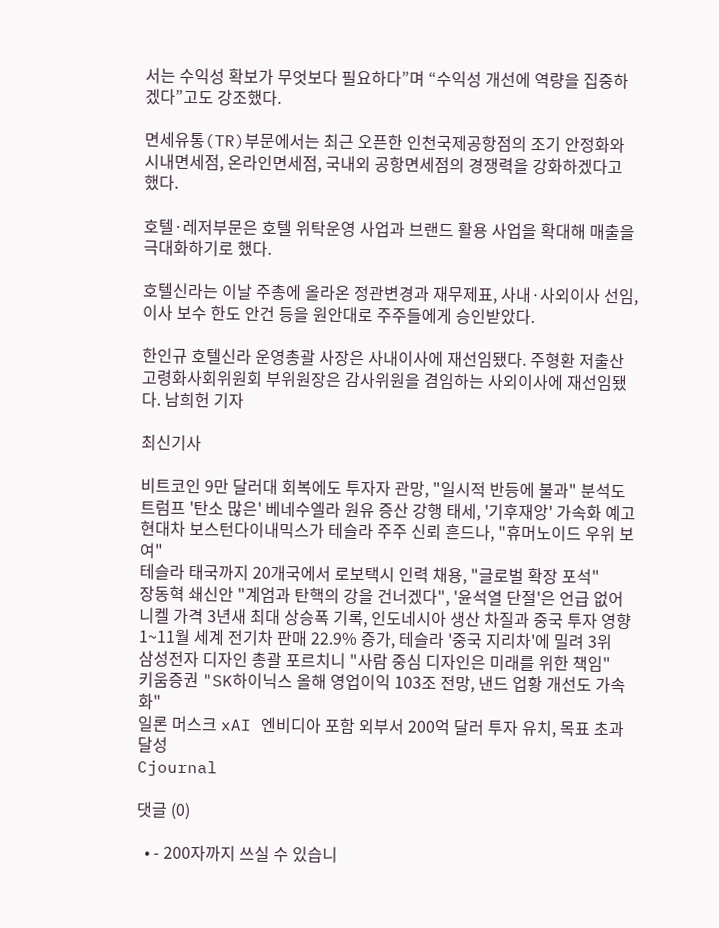서는 수익성 확보가 무엇보다 필요하다”며 “수익성 개선에 역량을 집중하겠다”고도 강조했다.

면세유통(TR)부문에서는 최근 오픈한 인천국제공항점의 조기 안정화와 시내면세점, 온라인면세점, 국내외 공항면세점의 경쟁력을 강화하겠다고 했다.

호텔·레저부문은 호텔 위탁운영 사업과 브랜드 활용 사업을 확대해 매출을 극대화하기로 했다.

호텔신라는 이날 주총에 올라온 정관변경과 재무제표, 사내·사외이사 선임, 이사 보수 한도 안건 등을 원안대로 주주들에게 승인받았다.

한인규 호텔신라 운영총괄 사장은 사내이사에 재선임됐다. 주형환 저출산고령화사회위원회 부위원장은 감사위원을 겸임하는 사외이사에 재선임됐다. 남희헌 기자

최신기사

비트코인 9만 달러대 회복에도 투자자 관망, "일시적 반등에 불과" 분석도
트럼프 '탄소 많은' 베네수엘라 원유 증산 강행 태세, '기후재앙' 가속화 예고
현대차 보스턴다이내믹스가 테슬라 주주 신뢰 흔드나, "휴머노이드 우위 보여"
테슬라 태국까지 20개국에서 로보택시 인력 채용, "글로벌 확장 포석"
장동혁 쇄신안 "계엄과 탄핵의 강을 건너겠다", '윤석열 단절'은 언급 없어
니켈 가격 3년새 최대 상승폭 기록, 인도네시아 생산 차질과 중국 투자 영향
1~11월 세계 전기차 판매 22.9% 증가, 테슬라 '중국 지리차'에 밀려 3위
삼성전자 디자인 총괄 포르치니 "사람 중심 디자인은 미래를 위한 책임"
키움증권 "SK하이닉스 올해 영업이익 103조 전망, 낸드 업황 개선도 가속화"
일론 머스크 xAI 엔비디아 포함 외부서 200억 달러 투자 유치, 목표 초과달성
Cjournal

댓글 (0)

  • - 200자까지 쓰실 수 있습니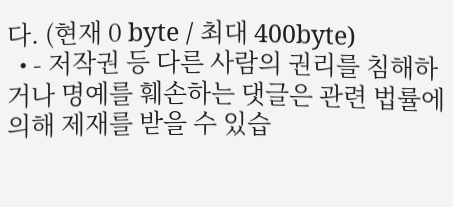다. (현재 0 byte / 최대 400byte)
  • - 저작권 등 다른 사람의 권리를 침해하거나 명예를 훼손하는 댓글은 관련 법률에 의해 제재를 받을 수 있습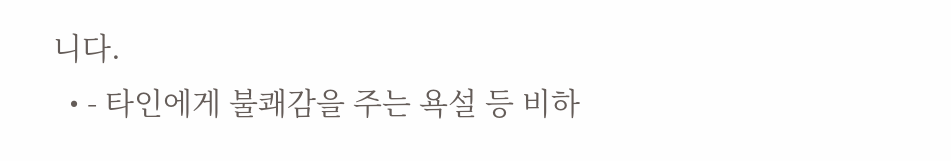니다.
  • - 타인에게 불쾌감을 주는 욕설 등 비하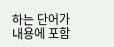하는 단어가 내용에 포함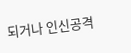되거나 인신공격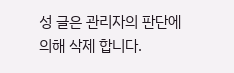성 글은 관리자의 판단에 의해 삭제 합니다.